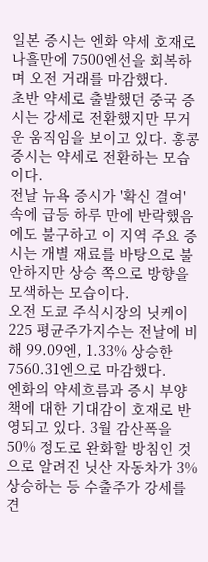일본 증시는 엔화 약세 호재로 나흘만에 7500엔선을 회복하며 오전 거래를 마감했다.
초반 약세로 출발했던 중국 증시는 강세로 전환했지만 무거운 움직임을 보이고 있다. 홍콩 증시는 약세로 전환하는 모습이다.
전날 뉴욕 증시가 '확신 결여' 속에 급등 하루 만에 반락했음에도 불구하고 이 지역 주요 증시는 개별 재료를 바탕으로 불안하지만 상승 쪽으로 방향을 모색하는 모습이다.
오전 도쿄 주식시장의 닛케이 225 평균주가지수는 전날에 비해 99.09엔, 1.33% 상승한 7560.31엔으로 마감했다.
엔화의 약세흐름과 증시 부양책에 대한 기대감이 호재로 반영되고 있다. 3월 감산폭을 50% 정도로 완화할 방침인 것으로 알려진 닛산 자동차가 3% 상승하는 등 수출주가 강세를 견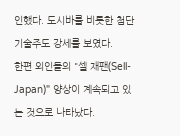인했다. 도시바를 비롯한 첨단기술주도 강세를 보였다.
한편 외인들의 "셀 재팬(Sell-Japan)" 양상이 계속되고 있는 것으로 나타났다.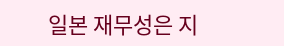일본 재무성은 지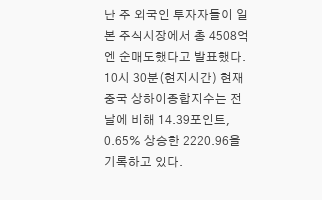난 주 외국인 투자자들이 일본 주식시장에서 총 4508억엔 순매도했다고 발표했다.
10시 30분(현지시간) 현재 중국 상하이종합지수는 전날에 비해 14.39포인트, 0.65% 상승한 2220.96을 기록하고 있다.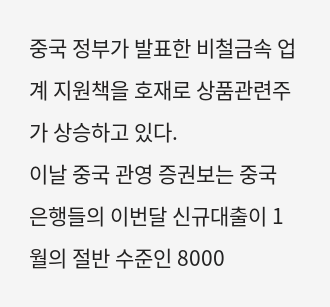중국 정부가 발표한 비철금속 업계 지원책을 호재로 상품관련주가 상승하고 있다.
이날 중국 관영 증권보는 중국 은행들의 이번달 신규대출이 1월의 절반 수준인 8000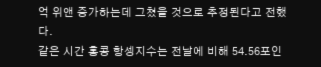억 위앤 증가하는데 그쳤을 것으로 추정된다고 전했다.
같은 시간 홍콩 항셍지수는 전날에 비해 54.56포인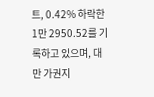트, 0.42% 하락한 1만 2950.52를 기록하고 있으며, 대만 가권지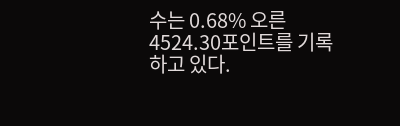수는 0.68% 오른 4524.30포인트를 기록하고 있다.